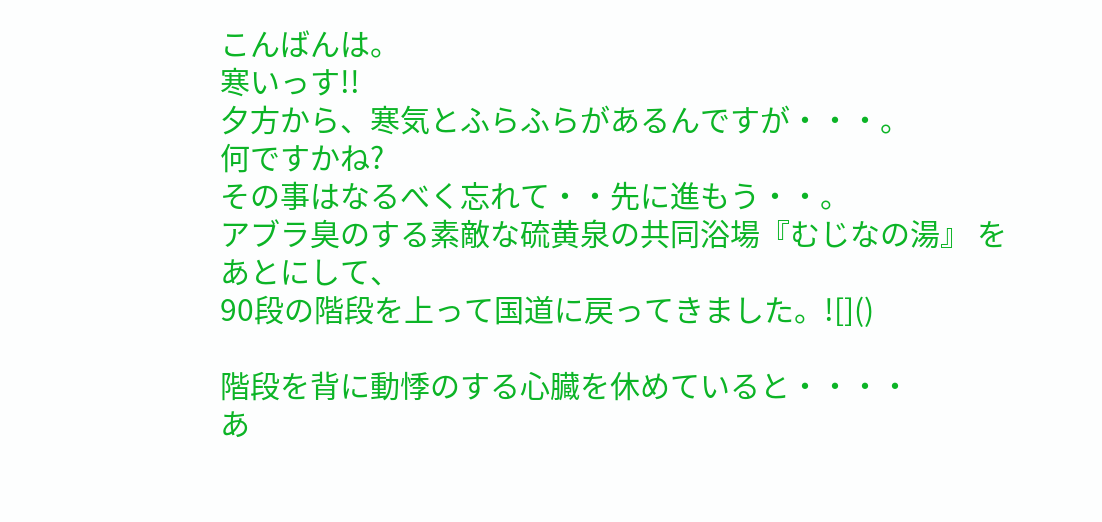こんばんは。
寒いっす!!
夕方から、寒気とふらふらがあるんですが・・・。
何ですかね?
その事はなるべく忘れて・・先に進もう・・。
アブラ臭のする素敵な硫黄泉の共同浴場『むじなの湯』 をあとにして、
90段の階段を上って国道に戻ってきました。![]()

階段を背に動悸のする心臓を休めていると・・・・
あ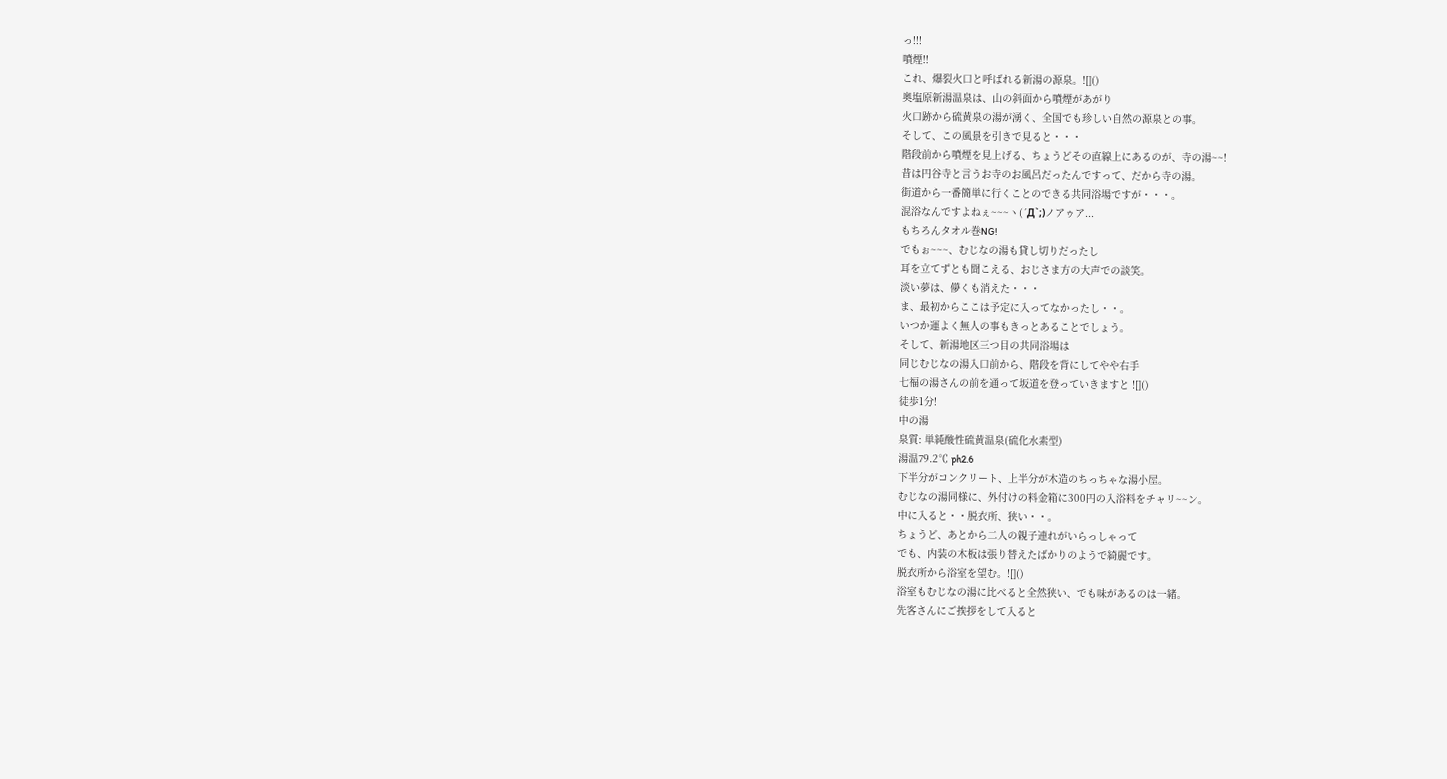っ!!!
噴煙!!
これ、爆裂火口と呼ばれる新湯の源泉。![]()
奥塩原新湯温泉は、山の斜面から噴煙があがり
火口跡から硫黄泉の湯が湧く、全国でも珍しい自然の源泉との事。
そして、この風景を引きで見ると・・・
階段前から噴煙を見上げる、ちょうどその直線上にあるのが、寺の湯~~!
昔は円谷寺と言うお寺のお風呂だったんですって、だから寺の湯。
街道から一番簡単に行くことのできる共同浴場ですが・・・。
混浴なんですよねぇ~~~ヽ(´Д`;)ノアゥア...
もちろんタオル巻NG!
でもぉ~~~、むじなの湯も貸し切りだったし
耳を立てずとも聞こえる、おじさま方の大声での談笑。
淡い夢は、儚くも消えた・・・
ま、最初からここは予定に入ってなかったし・・。
いつか運よく無人の事もきっとあることでしょう。
そして、新湯地区三つ目の共同浴場は
同じむじなの湯入口前から、階段を背にしてやや右手
七福の湯さんの前を通って坂道を登っていきますと ![]()
徒歩1分!
中の湯
泉質: 単純酸性硫黄温泉(硫化水素型)
湯温79.2℃ ph2.6
下半分がコンクリート、上半分が木造のちっちゃな湯小屋。
むじなの湯同様に、外付けの料金箱に300円の入浴料をチャリ~~ン。
中に入ると・・脱衣所、狭い・・。
ちょうど、あとから二人の親子連れがいらっしゃって
でも、内装の木板は張り替えたばかりのようで綺麗です。
脱衣所から浴室を望む。![]()
浴室もむじなの湯に比べると全然狭い、でも味があるのは一緒。
先客さんにご挨拶をして入ると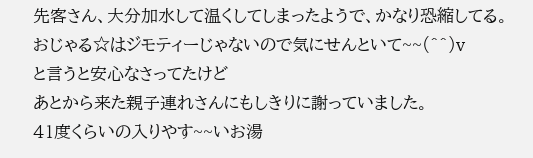先客さん、大分加水して温くしてしまったようで、かなり恐縮してる。
おじゃる☆はジモティーじゃないので気にせんといて~~(^^)v
と言うと安心なさってたけど
あとから来た親子連れさんにもしきりに謝っていました。
41度くらいの入りやす~~いお湯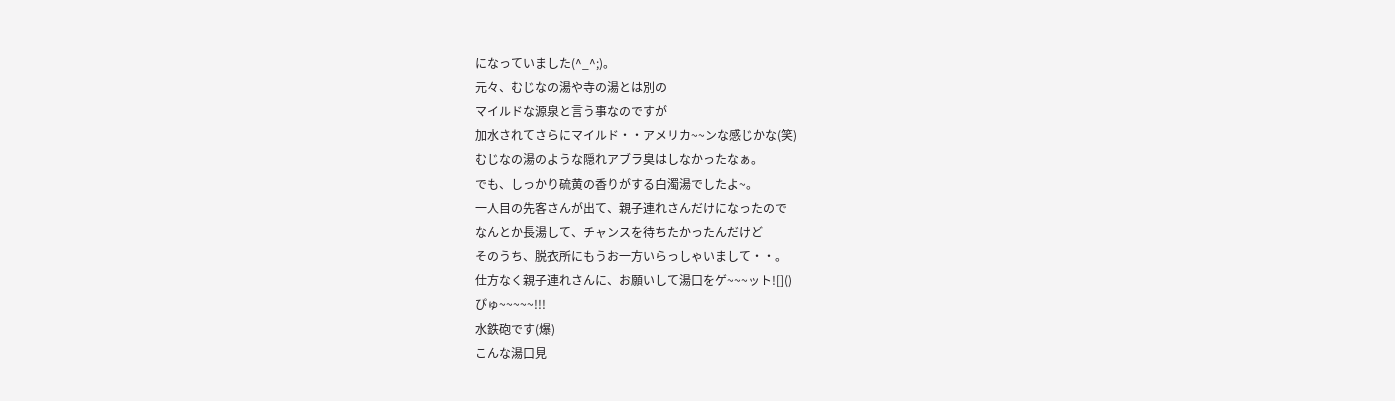になっていました(^_^;)。
元々、むじなの湯や寺の湯とは別の
マイルドな源泉と言う事なのですが
加水されてさらにマイルド・・アメリカ~~ンな感じかな(笑)
むじなの湯のような隠れアブラ臭はしなかったなぁ。
でも、しっかり硫黄の香りがする白濁湯でしたよ~。
一人目の先客さんが出て、親子連れさんだけになったので
なんとか長湯して、チャンスを待ちたかったんだけど
そのうち、脱衣所にもうお一方いらっしゃいまして・・。
仕方なく親子連れさんに、お願いして湯口をゲ~~~ット![]()
ぴゅ~~~~~!!!
水鉄砲です(爆)
こんな湯口見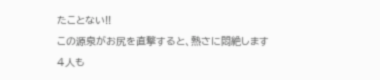たことない!!
この源泉がお尻を直撃すると、熱さに悶絶します
4人も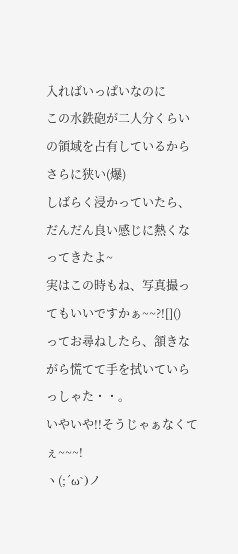入ればいっぱいなのに
この水鉄砲が二人分くらいの領域を占有しているからさらに狭い(爆)
しばらく浸かっていたら、だんだん良い感じに熱くなってきたよ~
実はこの時もね、写真撮ってもいいですかぁ~~?![]()
ってお尋ねしたら、頷きながら慌てて手を拭いていらっしゃた・・。
いやいや!!そうじゃぁなくてぇ~~~!
ヽ(;´ω`)ノ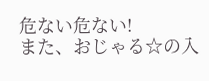危ない危ない!
また、おじゃる☆の入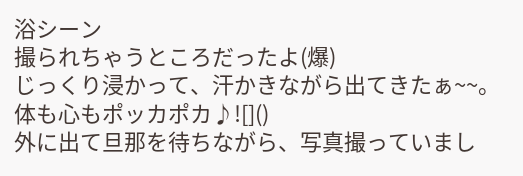浴シーン
撮られちゃうところだったよ(爆)
じっくり浸かって、汗かきながら出てきたぁ~~。
体も心もポッカポカ♪![]()
外に出て旦那を待ちながら、写真撮っていまし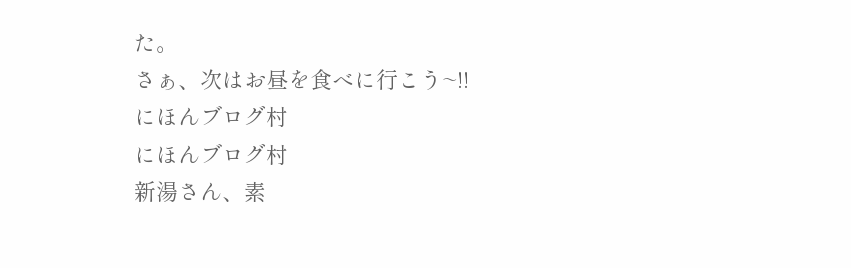た。
さぁ、次はお昼を食べに行こう~!!
にほんブログ村
にほんブログ村
新湯さん、素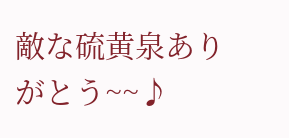敵な硫黄泉ありがとう~~♪